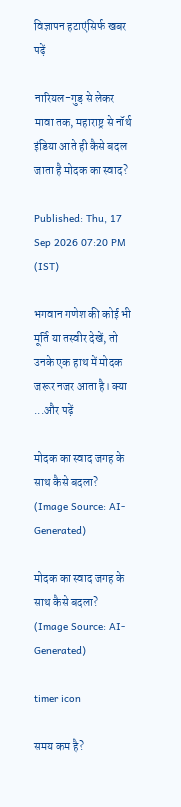विज्ञापन हटाएंसिर्फ खबर पढ़ें

नारियल-गुड़ से लेकर मावा तक, महाराष्ट्र से नॉर्थ इंडिया आते ही कैसे बदल जाता है मोदक का स्वाद?

Published: Thu, 17 Sep 2026 07:20 PM (IST)

भगवान गणेश की कोई भी मूर्ति या तस्वीर देखें, तो उनके एक हाथ में मोदक जरूर नजर आता है। क्या ...और पढ़ें

मोदक का स्वाद जगह के साथ कैसे बदला? (Image Source: AI-Generated)

मोदक का स्वाद जगह के साथ कैसे बदला? (Image Source: AI-Generated)

timer icon

समय कम है?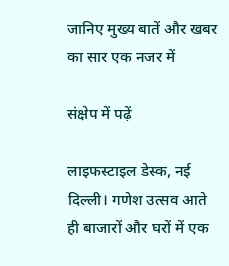जानिए मुख्य बातें और खबर का सार एक नजर में

संक्षेप में पढ़ें

लाइफस्टाइल डेस्क, नई दिल्ली। गणेश उत्सव आते ही बाजारों और घरों में एक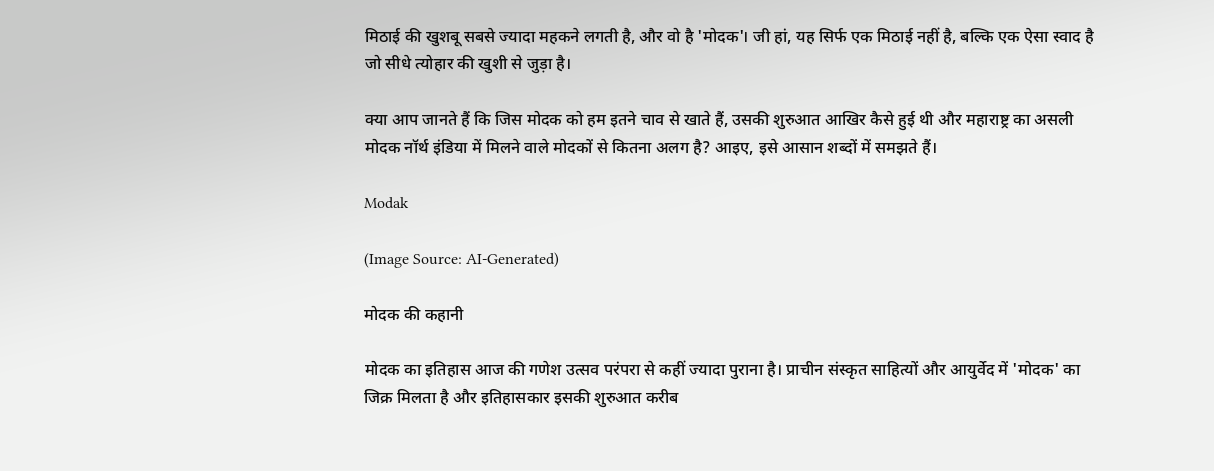मिठाई की खुशबू सबसे ज्यादा महकने लगती है, और वो है 'मोदक'। जी हां, यह सिर्फ एक मिठाई नहीं है, बल्कि एक ऐसा स्वाद है जो सीधे त्योहार की खुशी से जुड़ा है।

क्या आप जानते हैं कि जिस मोदक को हम इतने चाव से खाते हैं, उसकी शुरुआत आखिर कैसे हुई थी और महाराष्ट्र का असली मोदक नॉर्थ इंडिया में मिलने वाले मोदकों से कितना अलग है? आइए, इसे आसान शब्दों में समझते हैं।

Modak

(Image Source: AI-Generated)

मोदक की कहानी

मोदक का इतिहास आज की गणेश उत्सव परंपरा से कहीं ज्यादा पुराना है। प्राचीन संस्कृत साहित्यों और आयुर्वेद में 'मोदक' का जिक्र मिलता है और इतिहासकार इसकी शुरुआत करीब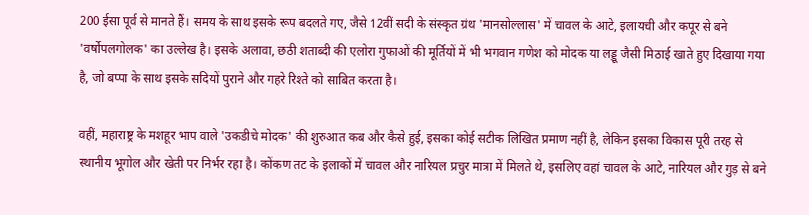200 ईसा पूर्व से मानते हैं। समय के साथ इसके रूप बदलते गए, जैसे 12वीं सदी के संस्कृत ग्रंथ 'मानसोल्लास' में चावल के आटे, इलायची और कपूर से बने 'वर्षोपलगोलक' का उल्लेख है। इसके अलावा, छठी शताब्दी की एलोरा गुफाओं की मूर्तियों में भी भगवान गणेश को मोदक या लड्डू जैसी मिठाई खाते हुए दिखाया गया है, जो बप्पा के साथ इसके सदियों पुराने और गहरे रिश्ते को साबित करता है।

वहीं, महाराष्ट्र के मशहूर भाप वाले 'उकडीचे मोदक' की शुरुआत कब और कैसे हुई, इसका कोई सटीक लिखित प्रमाण नहीं है, लेकिन इसका विकास पूरी तरह से स्थानीय भूगोल और खेती पर निर्भर रहा है। कोंकण तट के इलाकों में चावल और नारियल प्रचुर मात्रा में मिलते थे, इसलिए वहां चावल के आटे, नारियल और गुड़ से बने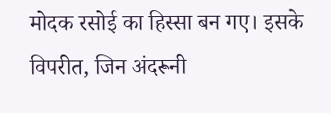मोदक रसोई का हिस्सा बन गए। इसके विपरीत, जिन अंदरूनी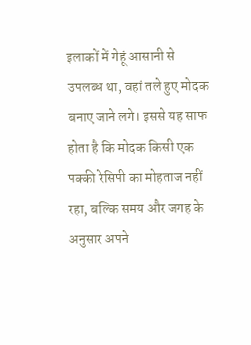इलाकों में गेहूं आसानी से उपलब्ध था, वहां तले हुए मोदक बनाए जाने लगे। इससे यह साफ होता है कि मोदक किसी एक पक्की रेसिपी का मोहताज नहीं रहा, बल्कि समय और जगह के अनुसार अपने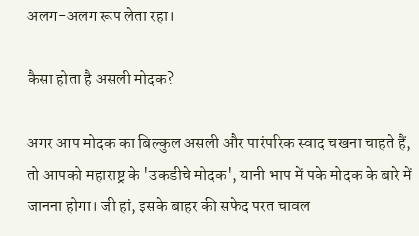अलग-अलग रूप लेता रहा।

कैसा होता है असली मोदक?

अगर आप मोदक का बिल्कुल असली और पारंपरिक स्वाद चखना चाहते हैं, तो आपको महाराष्ट्र के 'उकडीचे मोदक', यानी भाप में पके मोदक के बारे में जानना होगा। जी हां, इसके बाहर की सफेद परत चावल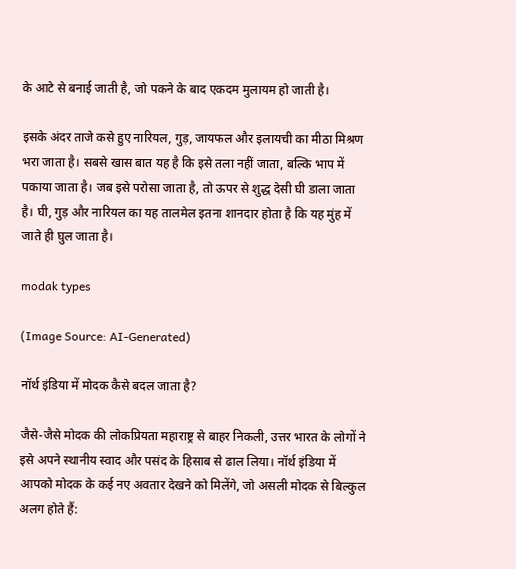के आटे से बनाई जाती है, जो पकने के बाद एकदम मुलायम हो जाती है।

इसके अंदर ताजे कसे हुए नारियल, गुड़, जायफल और इलायची का मीठा मिश्रण भरा जाता है। सबसे खास बात यह है कि इसे तला नहीं जाता, बल्कि भाप में पकाया जाता है। जब इसे परोसा जाता है, तो ऊपर से शुद्ध देसी घी डाला जाता है। घी, गुड़ और नारियल का यह तालमेल इतना शानदार होता है कि यह मुंह में जाते ही घुल जाता है।

modak types

(Image Source: AI-Generated)

नॉर्थ इंडिया में मोदक कैसे बदल जाता है?

जैसे-जैसे मोदक की लोकप्रियता महाराष्ट्र से बाहर निकली, उत्तर भारत के लोगों ने इसे अपने स्थानीय स्वाद और पसंद के हिसाब से ढाल लिया। नॉर्थ इंडिया में आपको मोदक के कई नए अवतार देखने को मिलेंगे, जो असली मोदक से बिल्कुल अलग होते हैं: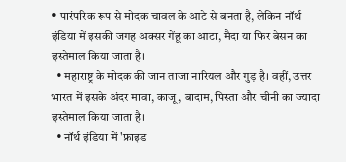• पारंपरिक रूप से मोदक चावल के आटे से बनता है, लेकिन नॉर्थ इंडिया में इसकी जगह अक्सर गेंहू का आटा, मैदा या फिर बेसन का इस्तेमाल किया जाता है।
  • महाराष्ट्र के मोदक की जान ताजा नारियल और गुड़ है। वहीं, उत्तर भारत में इसके अंदर मावा, काजू, बादाम, पिस्ता और चीनी का ज्यादा इस्तेमाल किया जाता है।
  • नॉर्थ इंडिया में 'फ्राइड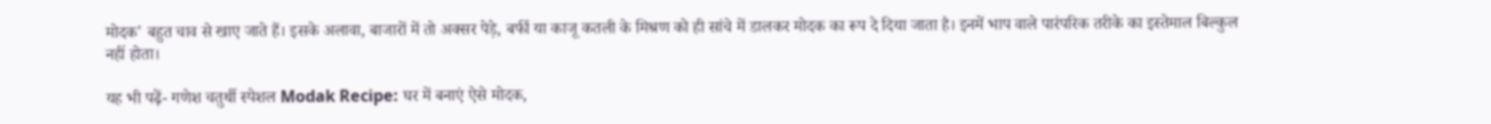मोदक' बहुत चाव से खाए जाते हैं। इसके अलावा, बाजारों में तो अक्सर पेड़े, बर्फी या काजू कतली के मिश्रण को ही सांचे में डालकर मोदक का रूप दे दिया जाता है। इनमें भाप वाले पारंपरिक तरीके का इस्तेमाल बिल्कुल नहीं होता।

यह भी पढ़ें- गणेश चतुर्थी स्पेशल Modak Recipe: घर में बनाएं ऐसे मोदक,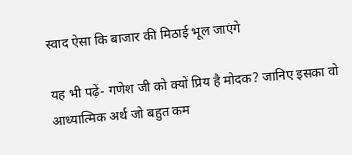स्वाद ऐसा कि बाजार की मिठाई भूल जाएंगे

यह भी पढ़ें- गणेश जी को क्यों प्रिय है मोदक? जानिए इसका वो आध्यात्मिक अर्थ जो बहुत कम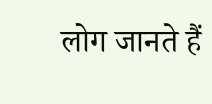लोग जानते हैं